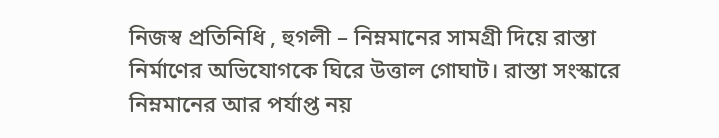নিজস্ব প্রতিনিধি , হুগলী – নিম্নমানের সামগ্রী দিয়ে রাস্তা নির্মাণের অভিযোগকে ঘিরে উত্তাল গোঘাট। রাস্তা সংস্কারে নিম্নমানের আর পর্যাপ্ত নয়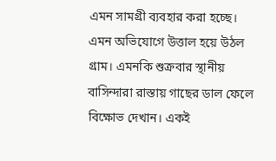এমন সামগ্রী ব্যবহার করা হচ্ছে। এমন অভিযোগে উত্তাল হয়ে উঠল গ্রাম। এমনকি শুক্রবার স্থানীয় বাসিন্দারা রাস্তায় গাছের ডাল ফেলে বিক্ষোভ দেখান। একই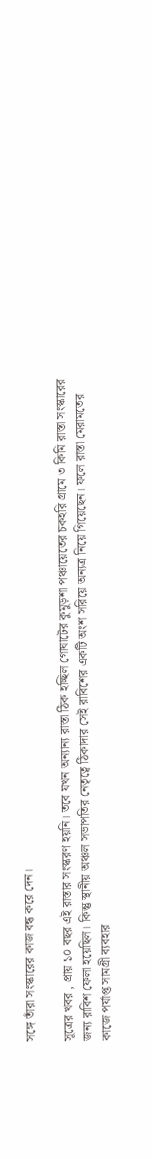সঙ্গে তাঁরা সংস্কারের কাজ বন্ধ করে দেন।

সূত্রের খবর , প্রায় ১০ বছর এই রাস্তার সংস্করণ হয়নি। তবে যখন অন্যান্য রাস্তা ঠিক হচ্ছিল গোঘাটের কুমুড়শা পঞ্চায়েতের চকহরি গ্রামে ৩ কিমি রাস্তা সংস্কারের জন্য রাবিশ ফেলা হয়েছিল। কিন্তু স্থানীয় অঞ্চল সভাপতির নেতৃত্বে ঠিকাদার সেই রাবিশের একটি অংশ সরিয়ে অন্যত্র নিয়ে গিয়েছেন। ফলে রাস্তা মেরামতের কাজে পর্যাপ্ত সামগ্রী ব্যবহার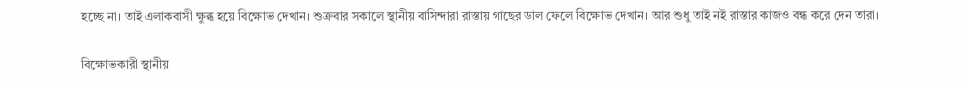হচ্ছে না। তাই এলাকবাসী ক্ষুব্ধ হয়ে বিক্ষোভ দেখান। শুক্রবার সকালে স্থানীয় বাসিন্দারা রাস্তায় গাছের ডাল ফেলে বিক্ষোভ দেখান। আর শুধু তাই নই রাস্তার কাজও বন্ধ করে দেন তারা।

বিক্ষোভকারী স্থানীয়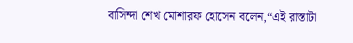বাসিন্দা শেখ মোশারফ হোসেন বলেন,“এই রাস্তাটা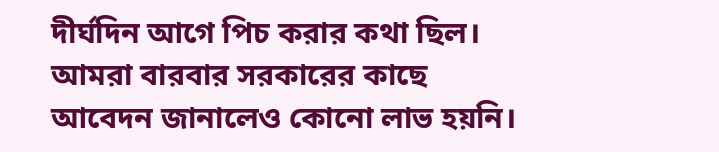দীর্ঘদিন আগে পিচ করার কথা ছিল। আমরা বারবার সরকারের কাছে আবেদন জানালেও কোনো লাভ হয়নি।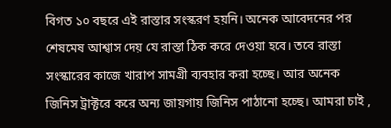বিগত ১০ বছরে এই রাস্তার সংস্করণ হয়নি। অনেক আবেদনের পর শেষমেষ আশ্বাস দেয় যে রাস্তা ঠিক করে দেওয়া হবে। তবে রাস্তা সংস্কারের কাজে খারাপ সামগ্রী ব্যবহার করা হচ্ছে। আর অনেক জিনিস ট্রাক্টরে করে অন্য জায়গায় জিনিস পাঠানো হচ্ছে। আমরা চাই ,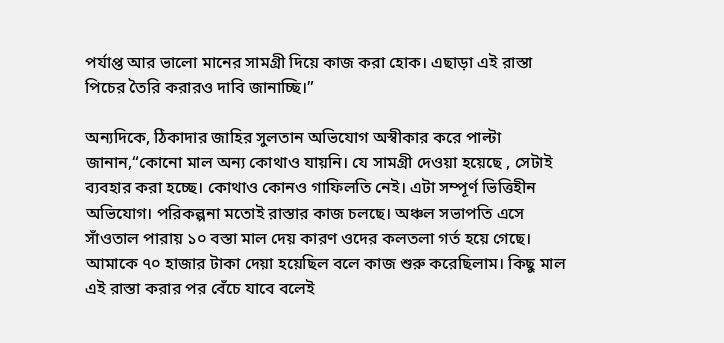পর্যাপ্ত আর ভালো মানের সামগ্রী দিয়ে কাজ করা হোক। এছাড়া এই রাস্তা পিচের তৈরি করারও দাবি জানাচ্ছি।”

অন্যদিকে, ঠিকাদার জাহির সুলতান অভিযোগ অস্বীকার করে পাল্টা জানান,“কোনো মাল অন্য কোথাও যায়নি। যে সামগ্রী দেওয়া হয়েছে , সেটাই ব্যবহার করা হচ্ছে। কোথাও কোনও গাফিলতি নেই। এটা সম্পূর্ণ ভিত্তিহীন অভিযোগ। পরিকল্পনা মতোই রাস্তার কাজ চলছে। অঞ্চল সভাপতি এসে সাঁওতাল পারায় ১০ বস্তা মাল দেয় কারণ ওদের কলতলা গর্ত হয়ে গেছে। আমাকে ৭০ হাজার টাকা দেয়া হয়েছিল বলে কাজ শুরু করেছিলাম। কিছু মাল এই রাস্তা করার পর বেঁচে যাবে বলেই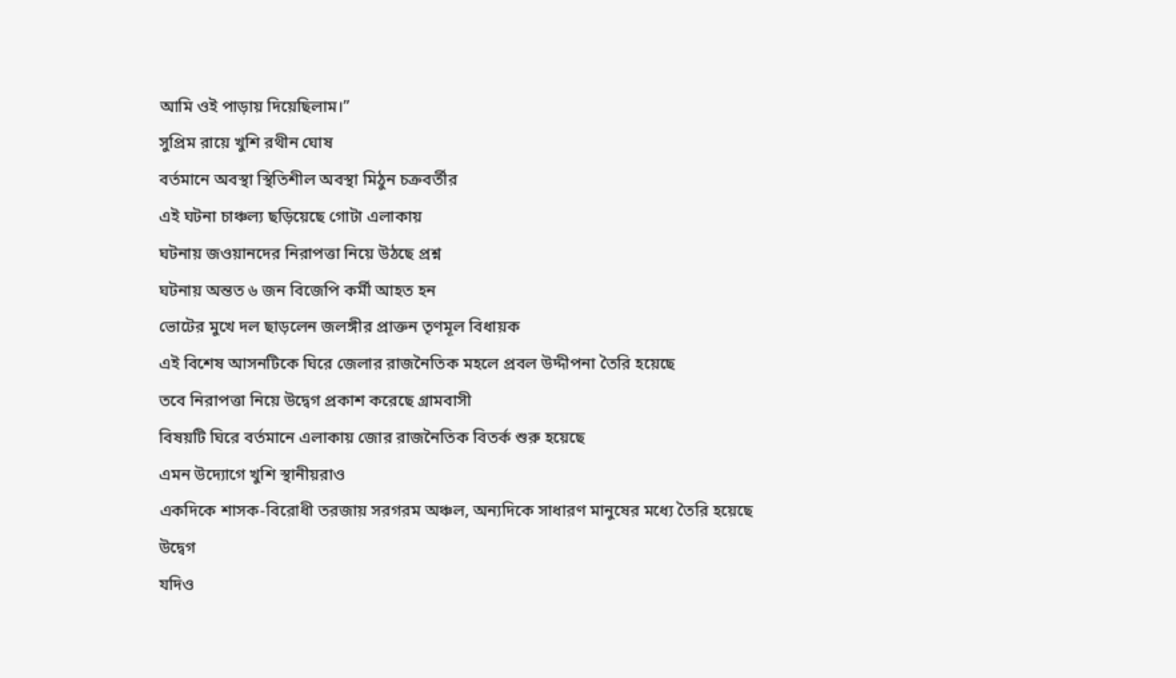আমি ওই পাড়ায় দিয়েছিলাম।”
সুপ্রিম রায়ে খুশি রথীন ঘোষ
বর্তমানে অবস্থা স্থিতিশীল অবস্থা মিঠুন চক্রবর্তীর
এই ঘটনা চাঞ্চল্য ছড়িয়েছে গোটা এলাকায়
ঘটনায় জওয়ানদের নিরাপত্তা নিয়ে উঠছে প্রশ্ন
ঘটনায় অন্তত ৬ জন বিজেপি কর্মী আহত হন
ভোটের মুখে দল ছাড়লেন জলঙ্গীর প্রাক্তন তৃণমূল বিধায়ক
এই বিশেষ আসনটিকে ঘিরে জেলার রাজনৈতিক মহলে প্রবল উদ্দীপনা তৈরি হয়েছে
তবে নিরাপত্তা নিয়ে উদ্বেগ প্রকাশ করেছে গ্রামবাসী
বিষয়টি ঘিরে বর্তমানে এলাকায় জোর রাজনৈতিক বিতর্ক শুরু হয়েছে
এমন উদ্যোগে খুশি স্থানীয়রাও
একদিকে শাসক-বিরোধী তরজায় সরগরম অঞ্চল, অন্যদিকে সাধারণ মানুষের মধ্যে তৈরি হয়েছে উদ্বেগ
যদিও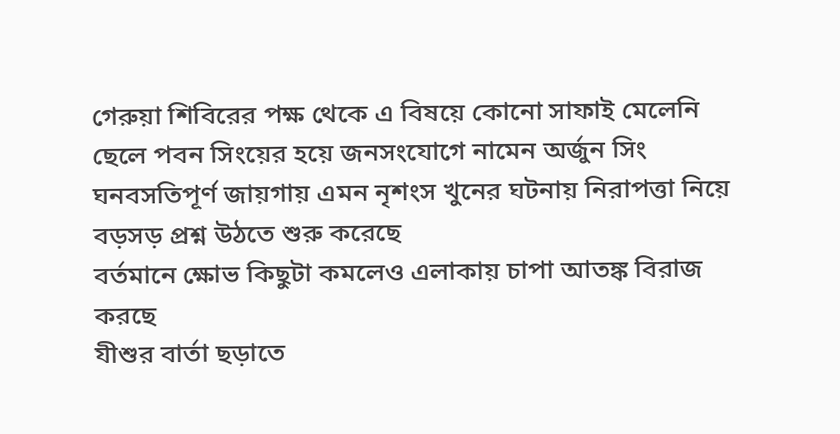গেরুয়া শিবিরের পক্ষ থেকে এ বিষয়ে কোনো সাফাই মেলেনি
ছেলে পবন সিংয়ের হয়ে জনসংযোগে নামেন অর্জুন সিং
ঘনবসতিপূর্ণ জায়গায় এমন নৃশংস খুনের ঘটনায় নিরাপত্তা নিয়ে বড়সড় প্রশ্ন উঠতে শুরু করেছে
বর্তমানে ক্ষোভ কিছুটা কমলেও এলাকায় চাপা আতঙ্ক বিরাজ করছে
যীশুর বার্তা ছড়াতে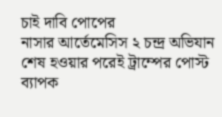চাই দাবি পোপের
নাসার আর্তেমেসিস ২ চন্দ্র অভিযান শেষ হওয়ার পরেই ট্রাম্পের পোস্ট ব্যাপক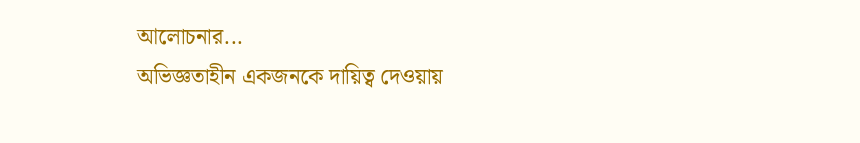আলোচনার...
অভিজ্ঞতাহীন একজনকে দায়িত্ব দেওয়ায়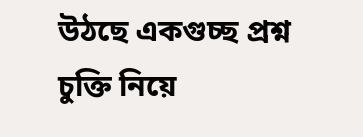উঠছে একগুচ্ছ প্রশ্ন
চুক্তি নিয়ে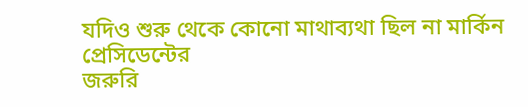যদিও শুরু থেকে কোনো মাথাব্যথা ছিল না মার্কিন প্রেসিডেন্টের
জরুরি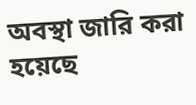অবস্থা জারি করা হয়েছে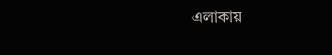এলাকায়